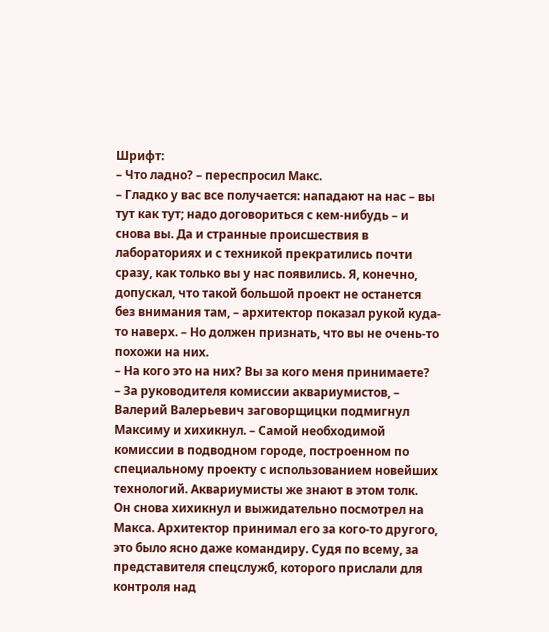Шрифт:
– Что ладно? – переспросил Макс.
– Гладко у вас все получается: нападают на нас – вы тут как тут; надо договориться с кем-нибудь – и снова вы. Да и странные происшествия в лабораториях и с техникой прекратились почти сразу, как только вы у нас появились. Я, конечно, допускал, что такой большой проект не останется без внимания там, – архитектор показал рукой куда-то наверх. – Но должен признать, что вы не очень-то похожи на них.
– На кого это на них? Вы за кого меня принимаете?
– За руководителя комиссии аквариумистов, – Валерий Валерьевич заговорщицки подмигнул Максиму и хихикнул. – Самой необходимой комиссии в подводном городе, построенном по специальному проекту с использованием новейших технологий. Аквариумисты же знают в этом толк.
Он снова хихикнул и выжидательно посмотрел на Макса. Архитектор принимал его за кого-то другого, это было ясно даже командиру. Судя по всему, за представителя спецслужб, которого прислали для контроля над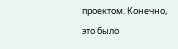проектом. Конечно, это было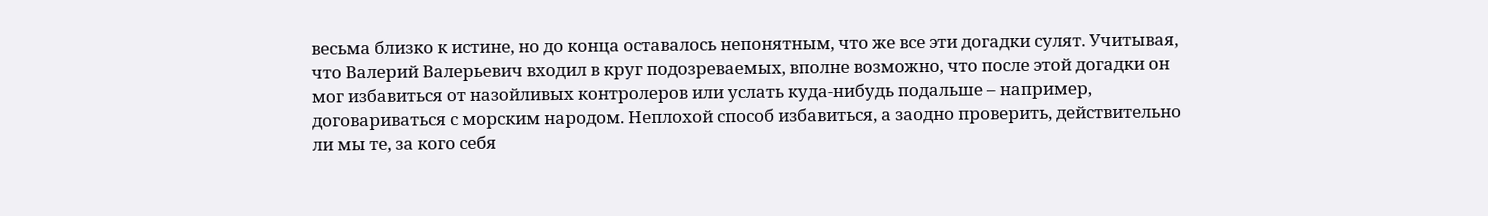весьма близко к истине, но до конца оставалось непонятным, что же все эти догадки сулят. Учитывая, что Валерий Валерьевич входил в круг подозреваемых, вполне возможно, что после этой догадки он мог избавиться от назойливых контролеров или услать куда-нибудь подальше – например, договариваться с морским народом. Неплохой способ избавиться, а заодно проверить, действительно ли мы те, за кого себя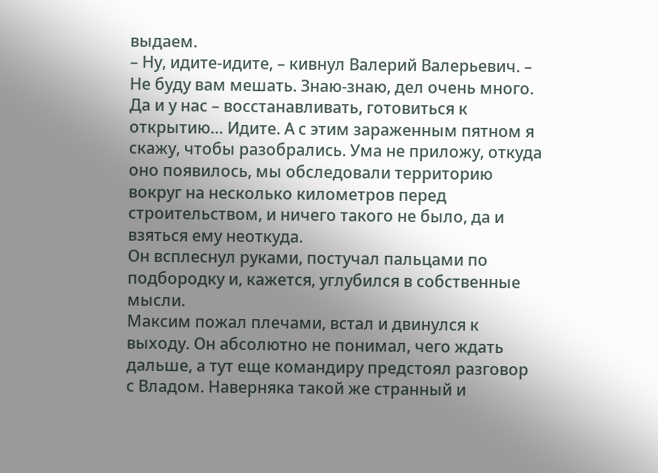выдаем.
– Ну, идите-идите, – кивнул Валерий Валерьевич. – Не буду вам мешать. Знаю-знаю, дел очень много. Да и у нас – восстанавливать, готовиться к открытию… Идите. А с этим зараженным пятном я скажу, чтобы разобрались. Ума не приложу, откуда оно появилось, мы обследовали территорию вокруг на несколько километров перед строительством, и ничего такого не было, да и взяться ему неоткуда.
Он всплеснул руками, постучал пальцами по подбородку и, кажется, углубился в собственные мысли.
Максим пожал плечами, встал и двинулся к выходу. Он абсолютно не понимал, чего ждать дальше, а тут еще командиру предстоял разговор с Владом. Наверняка такой же странный и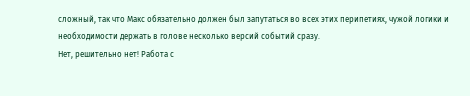сложный, так что Макс обязательно должен был запутаться во всех этих перипетиях, чужой логики и необходимости держать в голове несколько версий событий сразу.
Нет, решительно нет! Работа с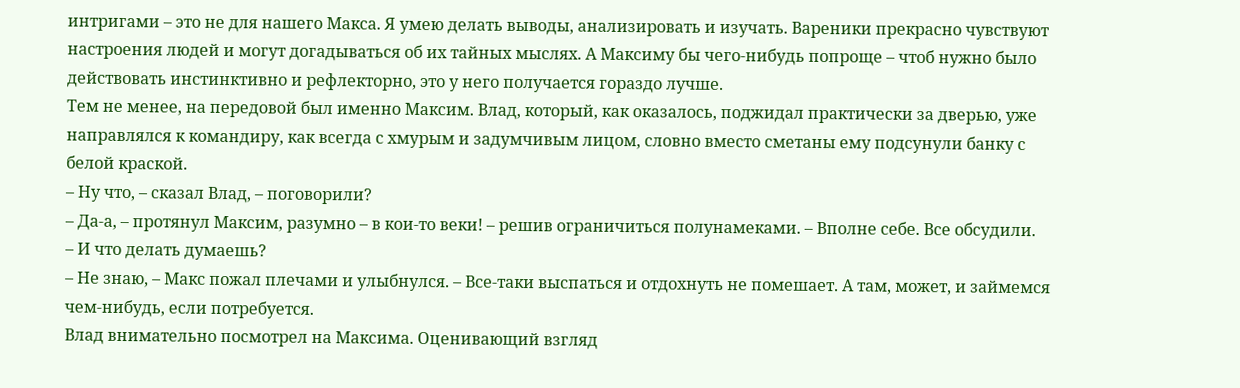интригами – это не для нашего Макса. Я умею делать выводы, анализировать и изучать. Вареники прекрасно чувствуют настроения людей и могут догадываться об их тайных мыслях. А Максиму бы чего-нибудь попроще – чтоб нужно было действовать инстинктивно и рефлекторно, это у него получается гораздо лучше.
Тем не менее, на передовой был именно Максим. Влад, который, как оказалось, поджидал практически за дверью, уже направлялся к командиру, как всегда с хмурым и задумчивым лицом, словно вместо сметаны ему подсунули банку с белой краской.
– Ну что, – сказал Влад, – поговорили?
– Да-а, – протянул Максим, разумно – в кои-то веки! – решив ограничиться полунамеками. – Вполне себе. Все обсудили.
– И что делать думаешь?
– Не знаю, – Макс пожал плечами и улыбнулся. – Все-таки выспаться и отдохнуть не помешает. А там, может, и займемся чем-нибудь, если потребуется.
Влад внимательно посмотрел на Максима. Оценивающий взгляд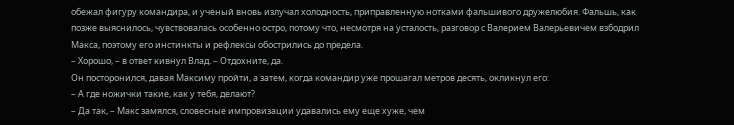обежал фигуру командира, и ученый вновь излучал холодность, приправленную нотками фальшивого дружелюбия. Фальшь, как позже выяснилось, чувствовалась особенно остро, потому что, несмотря на усталость, разговор с Валерием Валерьевичем взбодрил Макса, поэтому его инстинкты и рефлексы обострились до предела.
– Хорошо, – в ответ кивнул Влад. – Отдохните, да.
Он посторонился, давая Максиму пройти, а затем, когда командир уже прошагал метров десять, окликнул его:
– А где ножички такие, как у тебя, делают?
– Да так, – Макс замялся, словесные импровизации удавались ему еще хуже, чем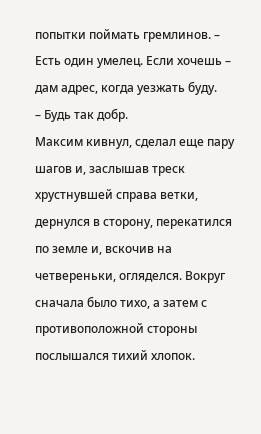попытки поймать гремлинов. – Есть один умелец. Если хочешь – дам адрес, когда уезжать буду.
– Будь так добр.
Максим кивнул, сделал еще пару шагов и, заслышав треск хрустнувшей справа ветки, дернулся в сторону, перекатился по земле и, вскочив на четвереньки, огляделся. Вокруг сначала было тихо, а затем с противоположной стороны послышался тихий хлопок.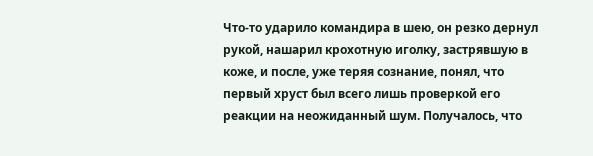Что-то ударило командира в шею, он резко дернул рукой, нашарил крохотную иголку, застрявшую в коже, и после, уже теряя сознание, понял, что первый хруст был всего лишь проверкой его реакции на неожиданный шум. Получалось, что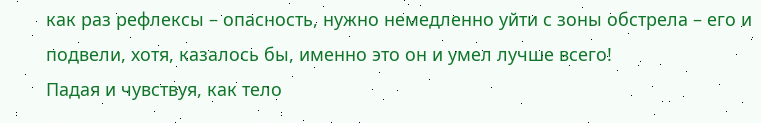как раз рефлексы – опасность, нужно немедленно уйти с зоны обстрела – его и подвели, хотя, казалось бы, именно это он и умел лучше всего!
Падая и чувствуя, как тело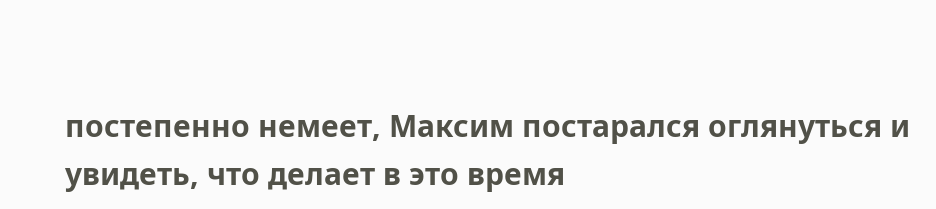постепенно немеет, Максим постарался оглянуться и увидеть, что делает в это время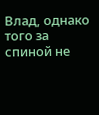Влад, однако того за спиной не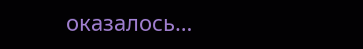оказалось…